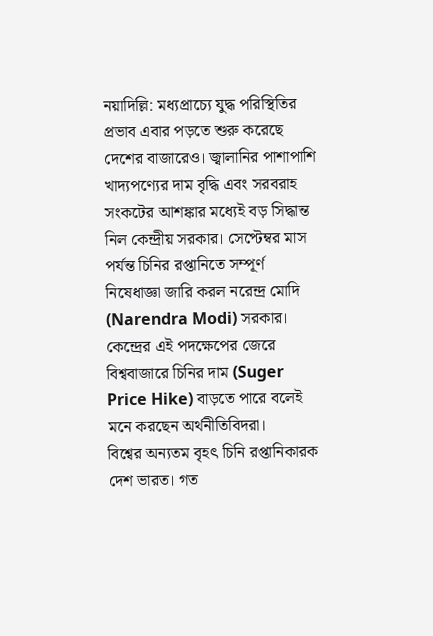নয়াদিল্লি: মধ্যপ্রাচ্যে যুদ্ধ পরিস্থিতির প্রভাব এবার পড়তে শুরু করেছে দেশের বাজারেও। জ্বালানির পাশাপাশি খাদ্যপণ্যের দাম বৃদ্ধি এবং সরবরাহ সংকটের আশঙ্কার মধ্যেই বড় সিদ্ধান্ত নিল কেন্দ্রীয় সরকার। সেপ্টেম্বর মাস পর্যন্ত চিনির রপ্তানিতে সম্পূর্ণ নিষেধাজ্ঞা জারি করল নরেন্দ্র মোদি (Narendra Modi) সরকার। কেন্দ্রের এই পদক্ষেপের জেরে বিশ্ববাজারে চিনির দাম (Suger Price Hike) বাড়তে পারে বলেই মনে করছেন অর্থনীতিবিদরা।
বিশ্বের অন্যতম বৃহৎ চিনি রপ্তানিকারক দেশ ভারত। গত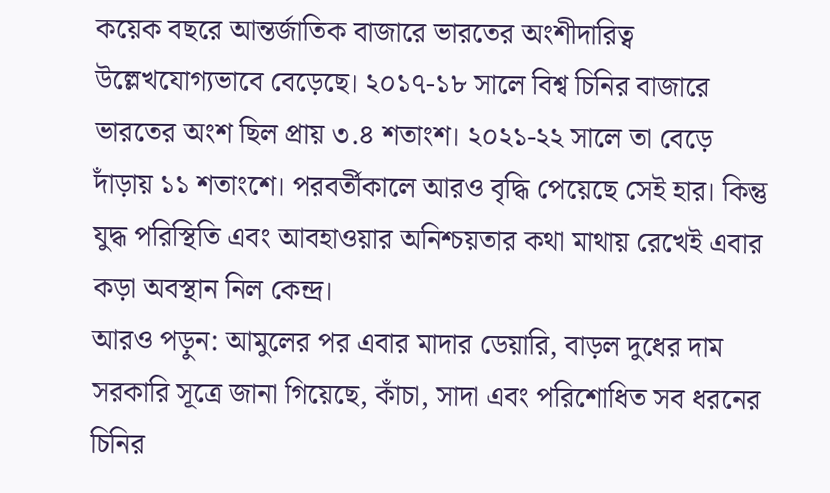কয়েক বছরে আন্তর্জাতিক বাজারে ভারতের অংশীদারিত্ব উল্লেখযোগ্যভাবে বেড়েছে। ২০১৭-১৮ সালে বিশ্ব চিনির বাজারে ভারতের অংশ ছিল প্রায় ৩.৪ শতাংশ। ২০২১-২২ সালে তা বেড়ে দাঁড়ায় ১১ শতাংশে। পরবর্তীকালে আরও বৃদ্ধি পেয়েছে সেই হার। কিন্তু যুদ্ধ পরিস্থিতি এবং আবহাওয়ার অনিশ্চয়তার কথা মাথায় রেখেই এবার কড়া অবস্থান নিল কেন্দ্র।
আরও পড়ুন: আমুলের পর এবার মাদার ডেয়ারি, বাড়ল দুধের দাম
সরকারি সূত্রে জানা গিয়েছে, কাঁচা, সাদা এবং পরিশোধিত সব ধরনের চিনির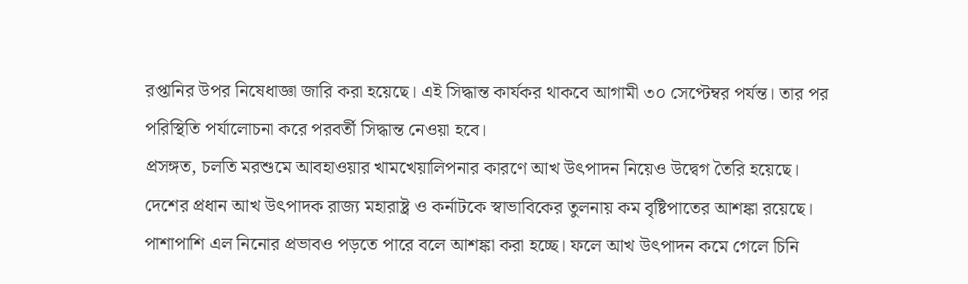রপ্তানির উপর নিষেধাজ্ঞা জারি করা হয়েছে। এই সিদ্ধান্ত কার্যকর থাকবে আগামী ৩০ সেপ্টেম্বর পর্যন্ত। তার পর পরিস্থিতি পর্যালোচনা করে পরবর্তী সিদ্ধান্ত নেওয়া হবে।
প্রসঙ্গত, চলতি মরশুমে আবহাওয়ার খামখেয়ালিপনার কারণে আখ উৎপাদন নিয়েও উদ্বেগ তৈরি হয়েছে। দেশের প্রধান আখ উৎপাদক রাজ্য মহারাষ্ট্র ও কর্নাটকে স্বাভাবিকের তুলনায় কম বৃষ্টিপাতের আশঙ্কা রয়েছে। পাশাপাশি এল নিনোর প্রভাবও পড়তে পারে বলে আশঙ্কা করা হচ্ছে। ফলে আখ উৎপাদন কমে গেলে চিনি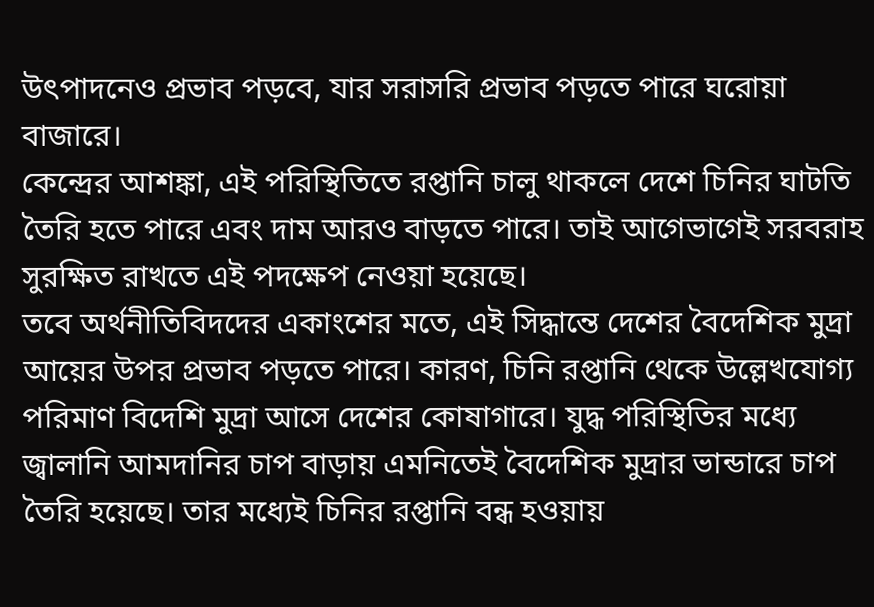উৎপাদনেও প্রভাব পড়বে, যার সরাসরি প্রভাব পড়তে পারে ঘরোয়া বাজারে।
কেন্দ্রের আশঙ্কা, এই পরিস্থিতিতে রপ্তানি চালু থাকলে দেশে চিনির ঘাটতি তৈরি হতে পারে এবং দাম আরও বাড়তে পারে। তাই আগেভাগেই সরবরাহ সুরক্ষিত রাখতে এই পদক্ষেপ নেওয়া হয়েছে।
তবে অর্থনীতিবিদদের একাংশের মতে, এই সিদ্ধান্তে দেশের বৈদেশিক মুদ্রা আয়ের উপর প্রভাব পড়তে পারে। কারণ, চিনি রপ্তানি থেকে উল্লেখযোগ্য পরিমাণ বিদেশি মুদ্রা আসে দেশের কোষাগারে। যুদ্ধ পরিস্থিতির মধ্যে জ্বালানি আমদানির চাপ বাড়ায় এমনিতেই বৈদেশিক মুদ্রার ভান্ডারে চাপ তৈরি হয়েছে। তার মধ্যেই চিনির রপ্তানি বন্ধ হওয়ায়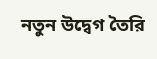নতুন উদ্বেগ তৈরি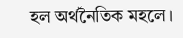হল অর্থনৈতিক মহলে।